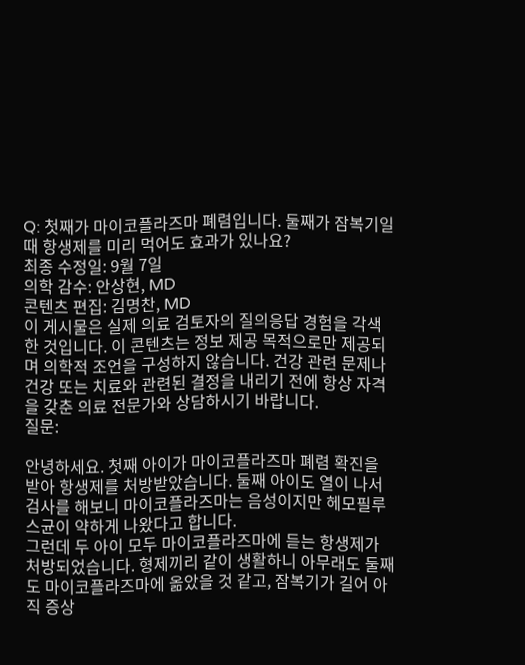Q: 첫째가 마이코플라즈마 폐렴입니다. 둘째가 잠복기일 때 항생제를 미리 먹어도 효과가 있나요?
최종 수정일: 9월 7일
의학 감수: 안상현, MD
콘텐츠 편집: 김명찬, MD
이 게시물은 실제 의료 검토자의 질의응답 경험을 각색한 것입니다. 이 콘텐츠는 정보 제공 목적으로만 제공되며 의학적 조언을 구성하지 않습니다. 건강 관련 문제나 건강 또는 치료와 관련된 결정을 내리기 전에 항상 자격을 갖춘 의료 전문가와 상담하시기 바랍니다.
질문:

안녕하세요. 첫째 아이가 마이코플라즈마 폐렴 확진을 받아 항생제를 처방받았습니다. 둘째 아이도 열이 나서 검사를 해보니 마이코플라즈마는 음성이지만 헤모필루스균이 약하게 나왔다고 합니다.
그런데 두 아이 모두 마이코플라즈마에 듣는 항생제가 처방되었습니다. 형제끼리 같이 생활하니 아무래도 둘째도 마이코플라즈마에 옮았을 것 같고, 잠복기가 길어 아직 증상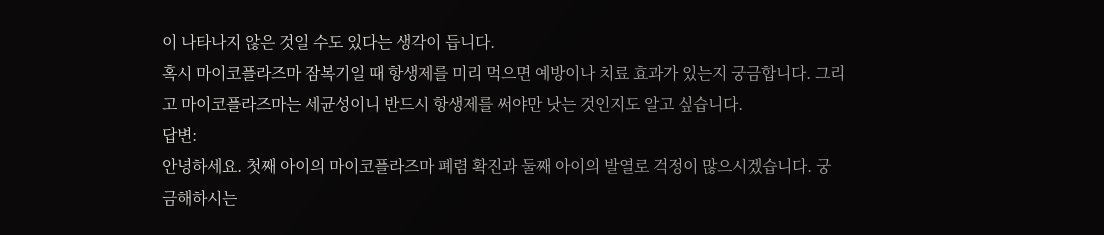이 나타나지 않은 것일 수도 있다는 생각이 듭니다.
혹시 마이코플라즈마 잠복기일 때 항생제를 미리 먹으면 예방이나 치료 효과가 있는지 궁금합니다. 그리고 마이코플라즈마는 세균성이니 반드시 항생제를 써야만 낫는 것인지도 알고 싶습니다.
답변:
안녕하세요. 첫째 아이의 마이코플라즈마 폐렴 확진과 둘째 아이의 발열로 걱정이 많으시겠습니다. 궁금해하시는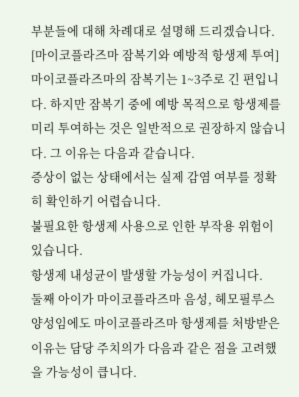부분들에 대해 차례대로 설명해 드리겠습니다.
[마이코플라즈마 잠복기와 예방적 항생제 투여]
마이코플라즈마의 잠복기는 1~3주로 긴 편입니다. 하지만 잠복기 중에 예방 목적으로 항생제를 미리 투여하는 것은 일반적으로 권장하지 않습니다. 그 이유는 다음과 같습니다.
증상이 없는 상태에서는 실제 감염 여부를 정확히 확인하기 어렵습니다.
불필요한 항생제 사용으로 인한 부작용 위험이 있습니다.
항생제 내성균이 발생할 가능성이 커집니다.
둘째 아이가 마이코플라즈마 음성, 헤모필루스 양성임에도 마이코플라즈마 항생제를 처방받은 이유는 담당 주치의가 다음과 같은 점을 고려했을 가능성이 큽니다.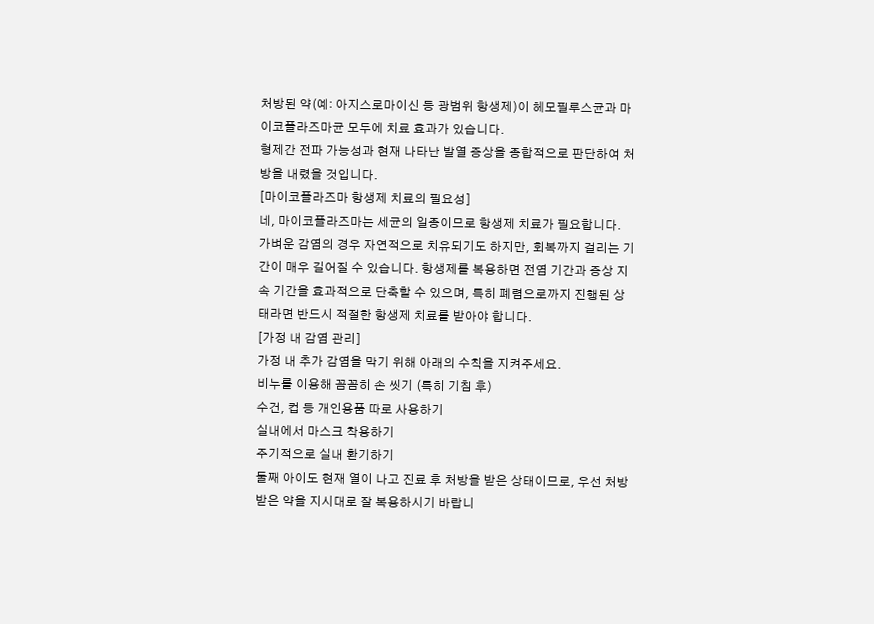처방된 약(예: 아지스로마이신 등 광범위 항생제)이 헤모필루스균과 마이코플라즈마균 모두에 치료 효과가 있습니다.
형제간 전파 가능성과 현재 나타난 발열 증상을 종합적으로 판단하여 처방을 내렸을 것입니다.
[마이코플라즈마 항생제 치료의 필요성]
네, 마이코플라즈마는 세균의 일종이므로 항생제 치료가 필요합니다.
가벼운 감염의 경우 자연적으로 치유되기도 하지만, 회복까지 걸리는 기간이 매우 길어질 수 있습니다. 항생제를 복용하면 전염 기간과 증상 지속 기간을 효과적으로 단축할 수 있으며, 특히 폐렴으로까지 진행된 상태라면 반드시 적절한 항생제 치료를 받아야 합니다.
[가정 내 감염 관리]
가정 내 추가 감염을 막기 위해 아래의 수칙을 지켜주세요.
비누를 이용해 꼼꼼히 손 씻기 (특히 기침 후)
수건, 컵 등 개인용품 따로 사용하기
실내에서 마스크 착용하기
주기적으로 실내 환기하기
둘째 아이도 현재 열이 나고 진료 후 처방을 받은 상태이므로, 우선 처방받은 약을 지시대로 잘 복용하시기 바랍니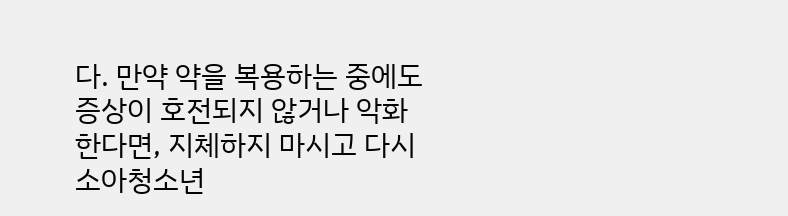다. 만약 약을 복용하는 중에도 증상이 호전되지 않거나 악화한다면, 지체하지 마시고 다시 소아청소년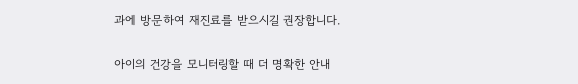과에 방문하여 재진료를 받으시길 권장합니다.

아이의 건강을 모니터링할 때 더 명확한 안내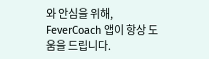와 안심을 위해, FeverCoach 앱이 항상 도움을 드립니다.